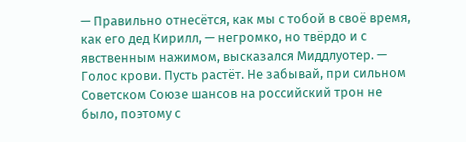— Правильно отнесётся, как мы с тобой в своё время, как его дед Кирилл, — негромко, но твёрдо и с явственным нажимом, высказался Миддлуотер. — Голос крови. Пусть растёт. Не забывай, при сильном Советском Союзе шансов на российский трон не было, поэтому с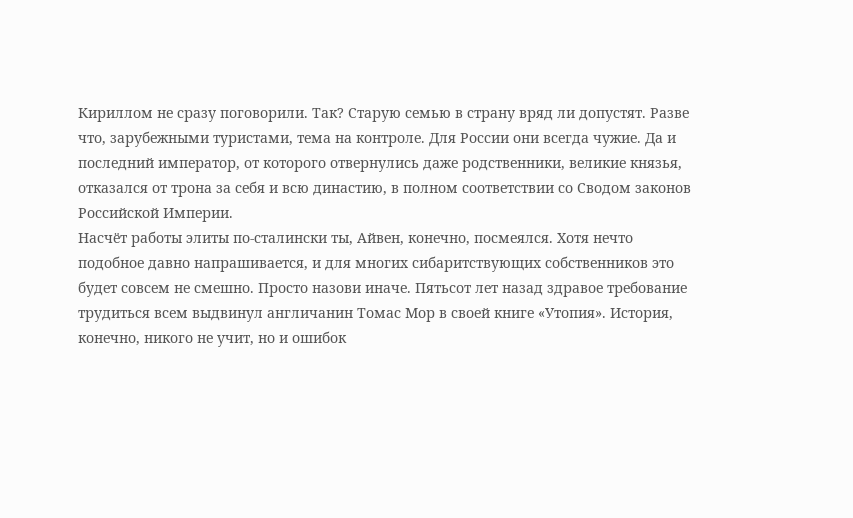Кириллом не сразу поговорили. Так? Старую семью в страну вряд ли допустят. Разве что, зарубежными туристами, тема на контроле. Для России они всегда чужие. Да и последний император, от которого отвернулись даже родственники, великие князья, отказался от трона за себя и всю династию, в полном соответствии со Сводом законов Российской Империи.
Насчёт работы элиты по-сталински ты, Айвен, конечно, посмеялся. Хотя нечто подобное давно напрашивается, и для многих сибаритствующих собственников это будет совсем не смешно. Просто назови иначе. Пятьсот лет назад здравое требование трудиться всем выдвинул англичанин Томас Мор в своей книге «Утопия». История, конечно, никого не учит, но и ошибок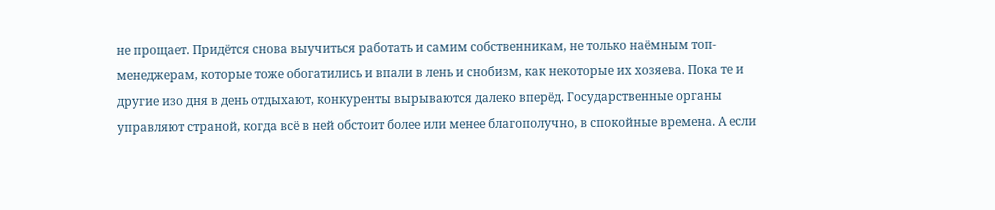не прощает. Придётся снова выучиться работать и самим собственникам, не только наёмным топ-менеджерам, которые тоже обогатились и впали в лень и снобизм, как некоторые их хозяева. Пока те и другие изо дня в день отдыхают, конкуренты вырываются далеко вперёд. Государственные органы управляют страной, когда всё в ней обстоит более или менее благополучно, в спокойные времена. А если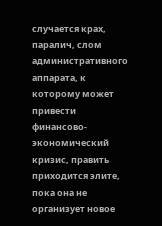случается крах, паралич, слом административного аппарата, к которому может привести финансово-экономический кризис, править приходится элите, пока она не организует новое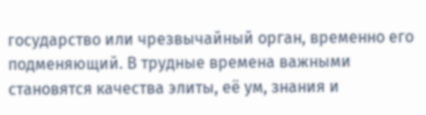государство или чрезвычайный орган, временно его подменяющий. В трудные времена важными становятся качества элиты, её ум, знания и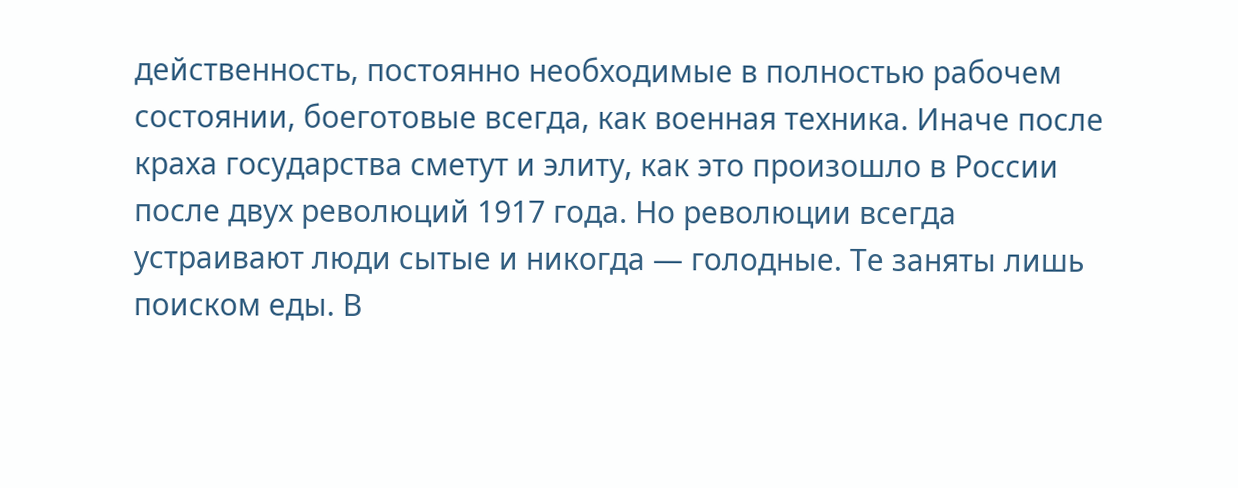действенность, постоянно необходимые в полностью рабочем состоянии, боеготовые всегда, как военная техника. Иначе после краха государства сметут и элиту, как это произошло в России после двух революций 1917 года. Но революции всегда устраивают люди сытые и никогда — голодные. Те заняты лишь поиском еды. В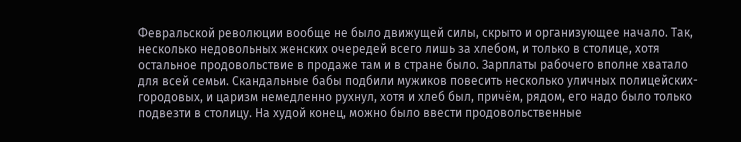Февральской революции вообще не было движущей силы, скрыто и организующее начало. Так, несколько недовольных женских очередей всего лишь за хлебом, и только в столице, хотя остальное продовольствие в продаже там и в стране было. Зарплаты рабочего вполне хватало для всей семьи. Скандальные бабы подбили мужиков повесить несколько уличных полицейских-городовых, и царизм немедленно рухнул, хотя и хлеб был, причём, рядом, его надо было только подвезти в столицу. На худой конец, можно было ввести продовольственные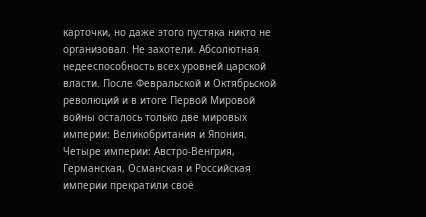карточки, но даже этого пустяка никто не организовал. Не захотели. Абсолютная недееспособность всех уровней царской власти. После Февральской и Октябрьской революций и в итоге Первой Мировой войны осталось только две мировых империи: Великобритания и Япония. Четыре империи: Австро-Венгрия, Германская, Османская и Российская империи прекратили своё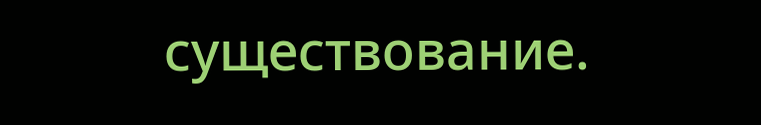существование.